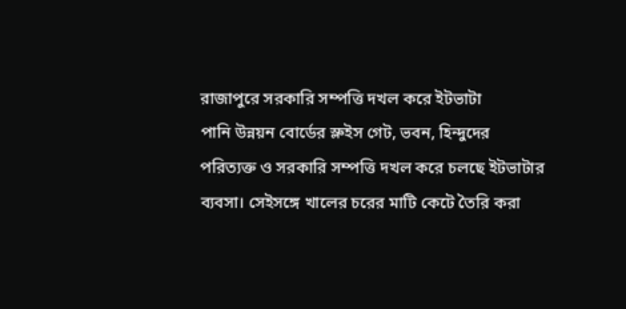রাজাপুরে সরকারি সম্পত্তি দখল করে ইটভাটা
পানি উন্নয়ন বোর্ডের স্লুইস গেট, ভবন, হিন্দুদের পরিত্যক্ত ও সরকারি সম্পত্তি দখল করে চলছে ইটভাটার ব্যবসা। সেইসঙ্গে খালের চরের মাটি কেটে তৈরি করা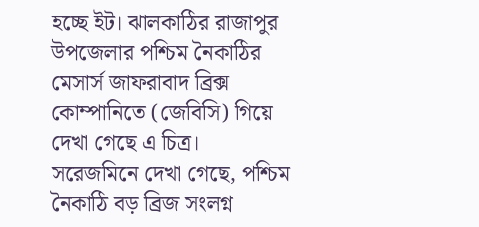হচ্ছে ইট। ঝালকাঠির রাজাপুর উপজেলার পশ্চিম নৈকাঠির মেসার্স জাফরাবাদ ব্রিক্স কোম্পানিতে (জেবিসি) গিয়ে দেখা গেছে এ চিত্র।
সরেজমিনে দেখা গেছে, পশ্চিম নৈকাঠি বড় ব্রিজ সংলগ্ন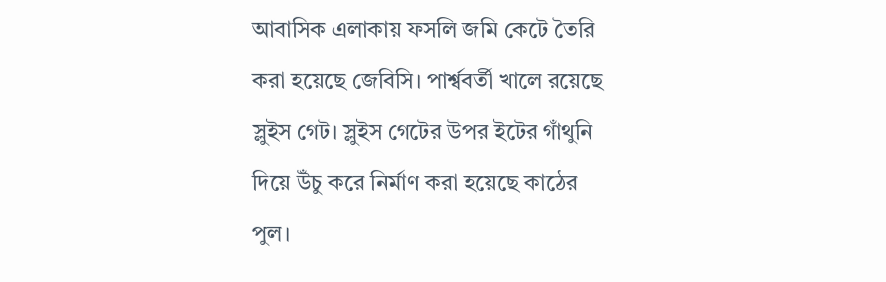আবাসিক এলাকায় ফসলি জমি কেটে তৈরি করা হয়েছে জেবিসি। পার্শ্ববর্তী খালে রয়েছে স্লুইস গেট। স্লুইস গেটের উপর ইটের গাঁথুনি দিয়ে উঁচু করে নির্মাণ করা হয়েছে কাঠের পুল।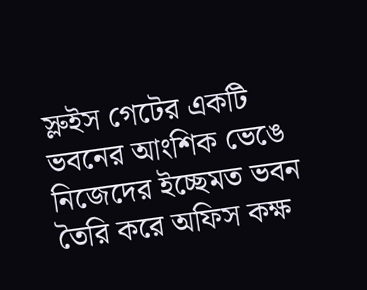স্লুইস গেটের একটি ভবনের আংশিক ভেঙে নিজেদের ইচ্ছেমত ভবন তৈরি করে অফিস কক্ষ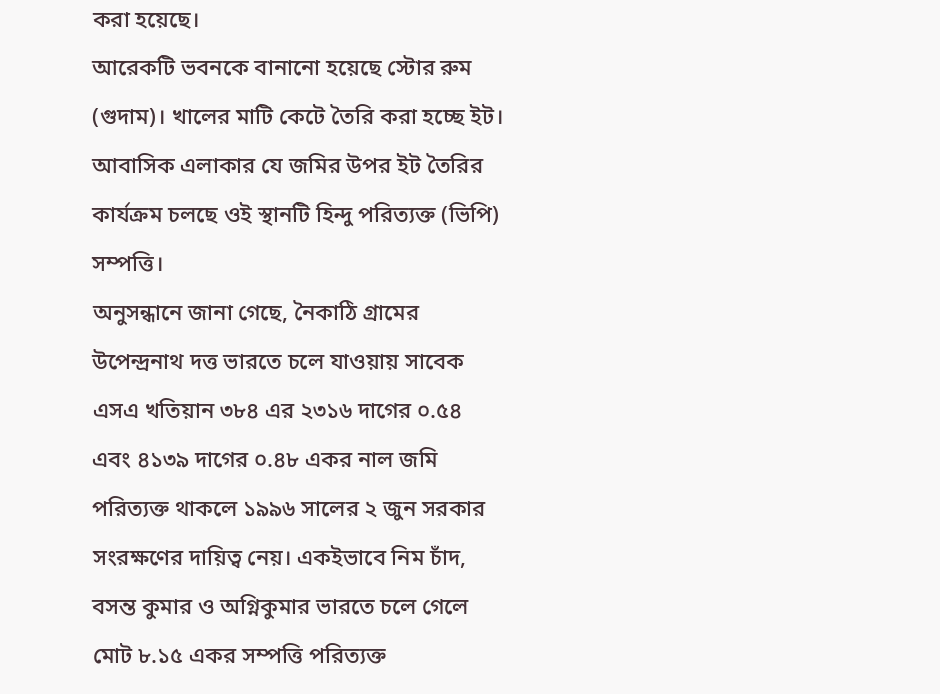করা হয়েছে।
আরেকটি ভবনকে বানানো হয়েছে স্টোর রুম (গুদাম)। খালের মাটি কেটে তৈরি করা হচ্ছে ইট। আবাসিক এলাকার যে জমির উপর ইট তৈরির কার্যক্রম চলছে ওই স্থানটি হিন্দু পরিত্যক্ত (ভিপি) সম্পত্তি।
অনুসন্ধানে জানা গেছে, নৈকাঠি গ্রামের উপেন্দ্রনাথ দত্ত ভারতে চলে যাওয়ায় সাবেক এসএ খতিয়ান ৩৮৪ এর ২৩১৬ দাগের ০.৫৪ এবং ৪১৩৯ দাগের ০.৪৮ একর নাল জমি পরিত্যক্ত থাকলে ১৯৯৬ সালের ২ জুন সরকার সংরক্ষণের দায়িত্ব নেয়। একইভাবে নিম চাঁদ, বসন্ত কুমার ও অগ্নিকুমার ভারতে চলে গেলে মোট ৮.১৫ একর সম্পত্তি পরিত্যক্ত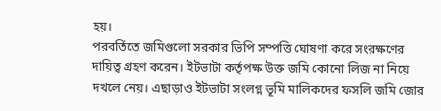হয়।
পরবর্তিতে জমিগুলো সরকার ভিপি সম্পত্তি ঘোষণা করে সংরক্ষণের দায়িত্ব গ্রহণ করেন। ইটভাটা কর্তৃপক্ষ উক্ত জমি কোনো লিজ না নিয়ে দখলে নেয়। এছাড়াও ইটভাটা সংলগ্ন ভূমি মালিকদের ফসলি জমি জোর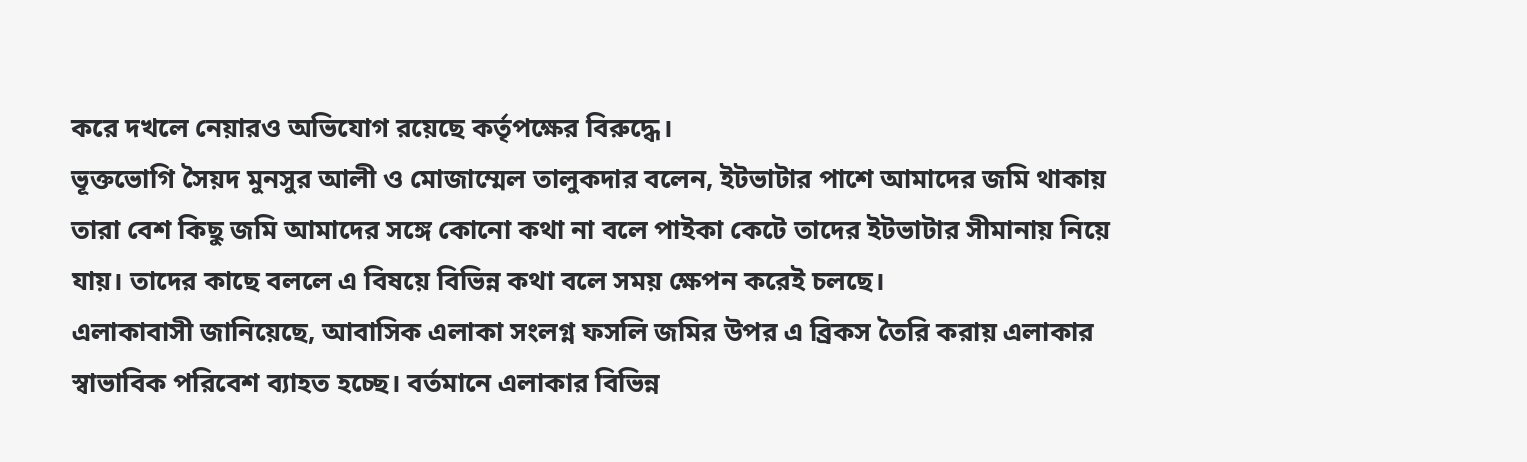করে দখলে নেয়ারও অভিযোগ রয়েছে কর্তৃপক্ষের বিরুদ্ধে।
ভূক্তভোগি সৈয়দ মুনসুর আলী ও মোজাম্মেল তালুকদার বলেন, ইটভাটার পাশে আমাদের জমি থাকায় তারা বেশ কিছু জমি আমাদের সঙ্গে কোনো কথা না বলে পাইকা কেটে তাদের ইটভাটার সীমানায় নিয়ে যায়। তাদের কাছে বললে এ বিষয়ে বিভিন্ন কথা বলে সময় ক্ষেপন করেই চলছে।
এলাকাবাসী জানিয়েছে, আবাসিক এলাকা সংলগ্ন ফসলি জমির উপর এ ব্রিকস তৈরি করায় এলাকার স্বাভাবিক পরিবেশ ব্যাহত হচ্ছে। বর্তমানে এলাকার বিভিন্ন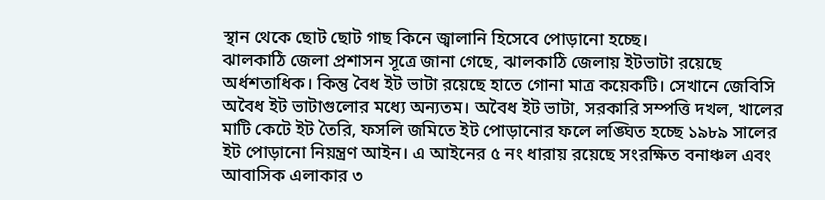স্থান থেকে ছোট ছোট গাছ কিনে জ্বালানি হিসেবে পোড়ানো হচ্ছে।
ঝালকাঠি জেলা প্রশাসন সূত্রে জানা গেছে, ঝালকাঠি জেলায় ইটভাটা রয়েছে অর্ধশতাধিক। কিন্তু বৈধ ইট ভাটা রয়েছে হাতে গোনা মাত্র কয়েকটি। সেখানে জেবিসি অবৈধ ইট ভাটাগুলোর মধ্যে অন্যতম। অবৈধ ইট ভাটা, সরকারি সম্পত্তি দখল, খালের মাটি কেটে ইট তৈরি, ফসলি জমিতে ইট পোড়ানোর ফলে লঙ্ঘিত হচ্ছে ১৯৮৯ সালের ইট পোড়ানো নিয়ন্ত্রণ আইন। এ আইনের ৫ নং ধারায় রয়েছে সংরক্ষিত বনাঞ্চল এবং আবাসিক এলাকার ৩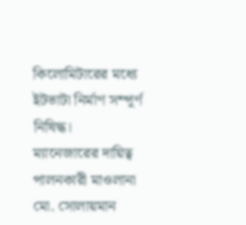কিলোমিটারের মধ্যে ইটভাটা নির্মাণ সম্পূর্ণ নিষিদ্ধ।
ম্যানেজারের দায়িত্ব পালনকারী মাওলানা মো. সোলায়মান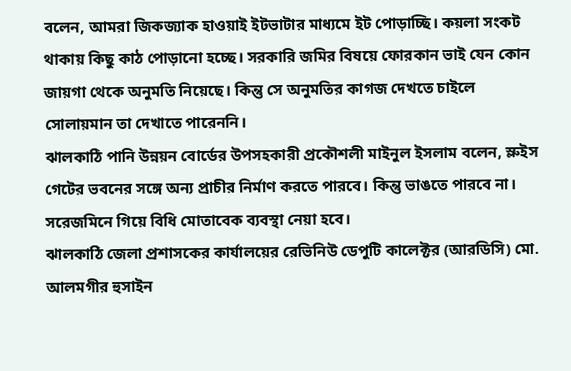বলেন, আমরা জিকজ্যাক হাওয়াই ইটভাটার মাধ্যমে ইট পোড়াচ্ছি। কয়লা সংকট থাকায় কিছু কাঠ পোড়ানো হচ্ছে। সরকারি জমির বিষয়ে ফোরকান ভাই যেন কোন জায়গা থেকে অনুমতি নিয়েছে। কিন্তু সে অনুমতির কাগজ দেখতে চাইলে সোলায়মান তা দেখাতে পারেননি।
ঝালকাঠি পানি উন্নয়ন বোর্ডের উপসহকারী প্রকৌশলী মাইনুল ইসলাম বলেন, স্লুইস গেটের ভবনের সঙ্গে অন্য প্রাচীর নির্মাণ করতে পারবে। কিন্তু ভাঙতে পারবে না। সরেজমিনে গিয়ে বিধি মোতাবেক ব্যবস্থা নেয়া হবে।
ঝালকাঠি জেলা প্রশাসকের কার্যালয়ের রেভিনিউ ডেপুটি কালেক্টর (আরডিসি) মো. আলমগীর হুসাইন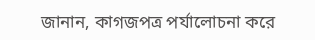জানান, কাগজপত্র পর্যালোচনা করে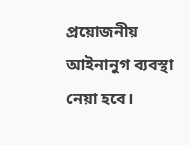প্রয়োজনীয় আইনানুগ ব্যবস্থা নেয়া হবে।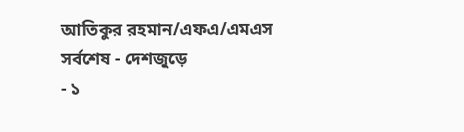আতিকুর রহমান/এফএ/এমএস
সর্বশেষ - দেশজুড়ে
- ১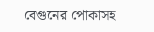বেগুনের পোকাসহ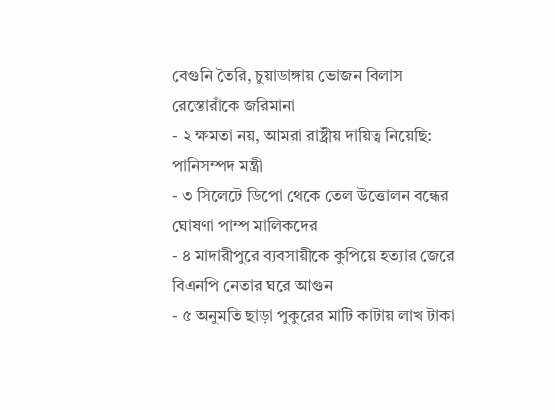বেগুনি তৈরি, চুয়াডাঙ্গায় ভোজন বিলাস রেস্তোরাঁকে জরিমানা
- ২ ক্ষমতা নয়, আমরা রাষ্ট্রীয় দায়িত্ব নিয়েছি: পানিসম্পদ মন্ত্রী
- ৩ সিলেটে ডিপো থেকে তেল উত্তোলন বন্ধের ঘোষণা পাম্প মালিকদের
- ৪ মাদারীপুরে ব্যবসায়ীকে কুপিয়ে হত্যার জেরে বিএনপি নেতার ঘরে আগুন
- ৫ অনুমতি ছাড়া পুকুরের মাটি কাটায় লাখ টাকা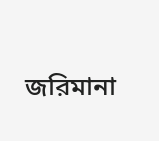জরিমানা